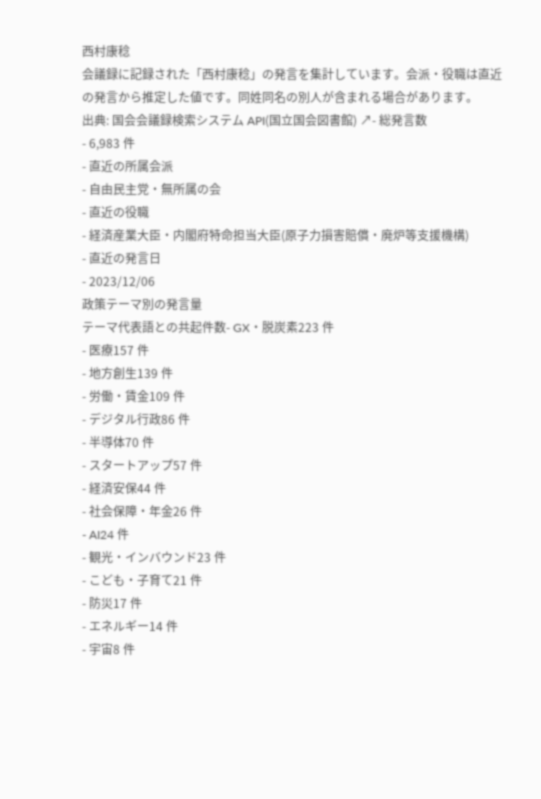西村康稔
会議録に記録された「西村康稔」の発言を集計しています。会派・役職は直近の発言から推定した値です。同姓同名の別人が含まれる場合があります。
出典: 国会会議録検索システム API(国立国会図書館) ↗- 総発言数
- 6,983 件
- 直近の所属会派
- 自由民主党・無所属の会
- 直近の役職
- 経済産業大臣・内閣府特命担当大臣(原子力損害賠償・廃炉等支援機構)
- 直近の発言日
- 2023/12/06
政策テーマ別の発言量
テーマ代表語との共起件数- GX・脱炭素223 件
- 医療157 件
- 地方創生139 件
- 労働・賃金109 件
- デジタル行政86 件
- 半導体70 件
- スタートアップ57 件
- 経済安保44 件
- 社会保障・年金26 件
- AI24 件
- 観光・インバウンド23 件
- こども・子育て21 件
- 防災17 件
- エネルギー14 件
- 宇宙8 件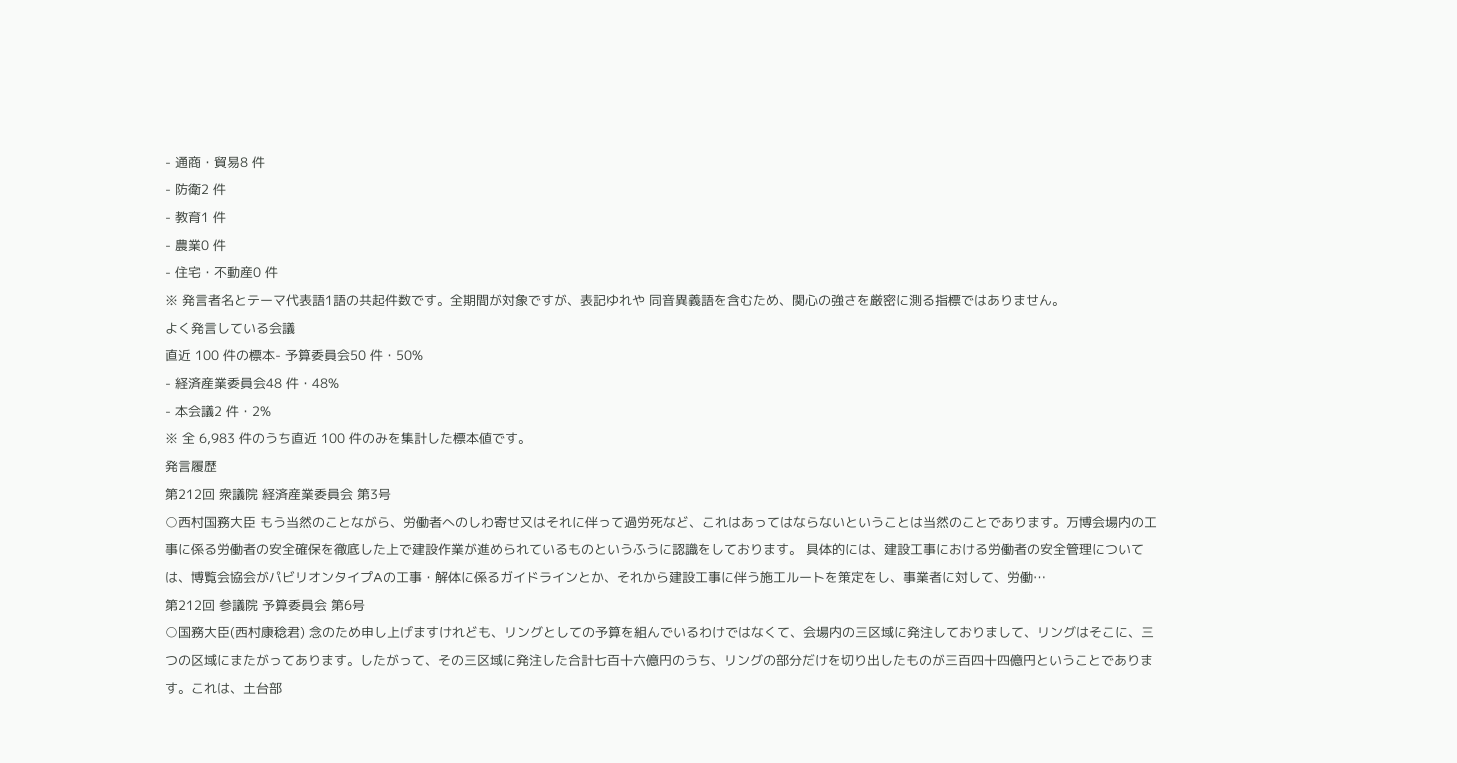- 通商・貿易8 件
- 防衛2 件
- 教育1 件
- 農業0 件
- 住宅・不動産0 件
※ 発言者名とテーマ代表語1語の共起件数です。全期間が対象ですが、表記ゆれや 同音異義語を含むため、関心の強さを厳密に測る指標ではありません。
よく発言している会議
直近 100 件の標本- 予算委員会50 件・50%
- 経済産業委員会48 件・48%
- 本会議2 件・2%
※ 全 6,983 件のうち直近 100 件のみを集計した標本値です。
発言履歴
第212回 衆議院 経済産業委員会 第3号
○西村国務大臣 もう当然のことながら、労働者へのしわ寄せ又はそれに伴って過労死など、これはあってはならないということは当然のことであります。万博会場内の工事に係る労働者の安全確保を徹底した上で建設作業が進められているものというふうに認識をしております。 具体的には、建設工事における労働者の安全管理については、博覧会協会がパビリオンタイプAの工事・解体に係るガイドラインとか、それから建設工事に伴う施工ルートを策定をし、事業者に対して、労働…
第212回 参議院 予算委員会 第6号
○国務大臣(西村康稔君) 念のため申し上げますけれども、リングとしての予算を組んでいるわけではなくて、会場内の三区域に発注しておりまして、リングはそこに、三つの区域にまたがってあります。したがって、その三区域に発注した合計七百十六億円のうち、リングの部分だけを切り出したものが三百四十四億円ということであります。これは、土台部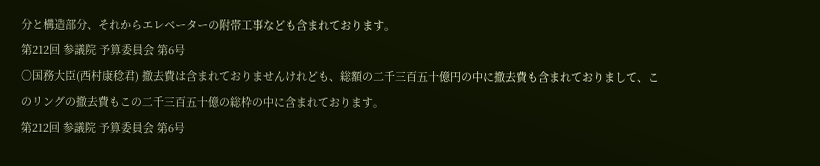分と構造部分、それからエレベーターの附帯工事なども含まれております。
第212回 参議院 予算委員会 第6号
○国務大臣(西村康稔君) 撤去費は含まれておりませんけれども、総額の二千三百五十億円の中に撤去費も含まれておりまして、このリングの撤去費もこの二千三百五十億の総枠の中に含まれております。
第212回 参議院 予算委員会 第6号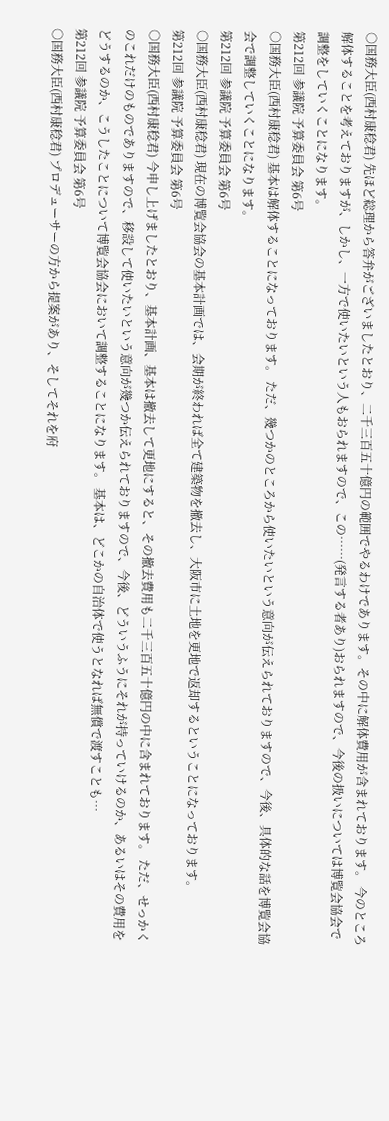○国務大臣(西村康稔君) 先ほど総理から答弁がございましたとおり、二千三百五十億円の範囲でやるわけであります。その中に解体費用が含まれております。 今のところ解体することを考えておりますが、しかし、一方で使いたいという人もおられますので、この……(発言する者あり)おられますので、今後の扱いについては博覧会協会で調整をしていくことになります。
第212回 参議院 予算委員会 第6号
○国務大臣(西村康稔君) 基本は解体することになっております。 ただ、幾つかのところから使いたいという意向が伝えられておりますので、今後、具体的な話を博覧会協会で調整していくことになります。
第212回 参議院 予算委員会 第6号
○国務大臣(西村康稔君) 現在の博覧会協会の基本計画では、会期が終われば全て建築物を撤去し、大阪市に土地を更地で返却するということになっております。
第212回 参議院 予算委員会 第6号
○国務大臣(西村康稔君) 今申し上げましたとおり、基本計画、基本は撤去して更地にすると、その撤去費用も二千三百五十億円の中に含まれております。 ただ、せっかくのこれだけのものでありますので、移設して使いたいという意向が幾つか伝えられておりますので、今後、どういうふうにそれが持っていけるのか、あるいはその費用をどうするのか、こうしたことについて博覧会協会において調整することになります。 基本は、どこかの自治体で使うとなれば無償で渡すことも…
第212回 参議院 予算委員会 第6号
○国務大臣(西村康稔君) プロデューサーの方から提案があり、そしてそれを府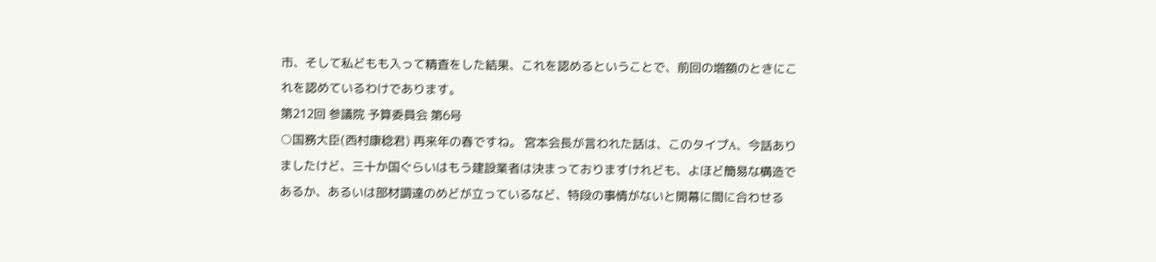市、そして私どもも入って精査をした結果、これを認めるということで、前回の増額のときにこれを認めているわけであります。
第212回 参議院 予算委員会 第6号
○国務大臣(西村康稔君) 再来年の春ですね。 宮本会長が言われた話は、このタイプA、今話ありましたけど、三十か国ぐらいはもう建設業者は決まっておりますけれども、よほど簡易な構造であるか、あるいは部材調達のめどが立っているなど、特段の事情がないと開幕に間に合わせる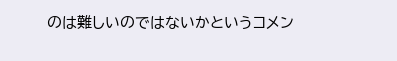のは難しいのではないかというコメン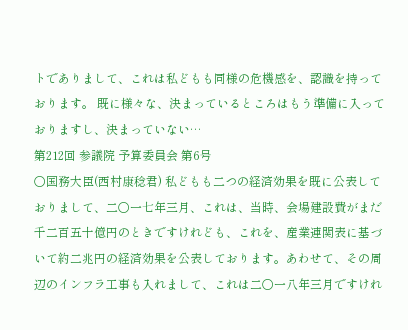トでありまして、これは私どもも同様の危機感を、認識を持っております。 既に様々な、決まっているところはもう準備に入っておりますし、決まっていない…
第212回 参議院 予算委員会 第6号
○国務大臣(西村康稔君) 私どもも二つの経済効果を既に公表しておりまして、二〇一七年三月、これは、当時、会場建設費がまだ千二百五十億円のときですけれども、これを、産業連関表に基づいて約二兆円の経済効果を公表しております。あわせて、その周辺のインフラ工事も入れまして、これは二〇一八年三月ですけれ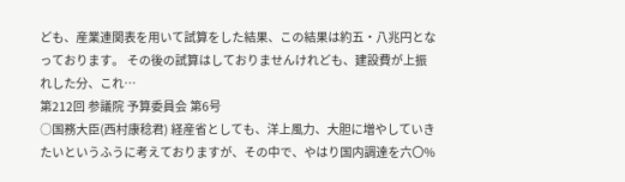ども、産業連関表を用いて試算をした結果、この結果は約五・八兆円となっております。 その後の試算はしておりませんけれども、建設費が上振れした分、これ…
第212回 参議院 予算委員会 第6号
○国務大臣(西村康稔君) 経産省としても、洋上風力、大胆に増やしていきたいというふうに考えておりますが、その中で、やはり国内調達を六〇%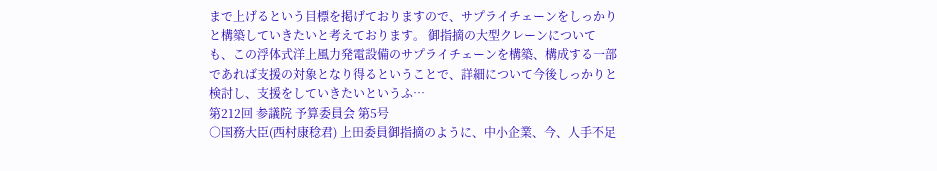まで上げるという目標を掲げておりますので、サプライチェーンをしっかりと構築していきたいと考えております。 御指摘の大型クレーンについても、この浮体式洋上風力発電設備のサプライチェーンを構築、構成する一部であれば支援の対象となり得るということで、詳細について今後しっかりと検討し、支援をしていきたいというふ…
第212回 参議院 予算委員会 第5号
○国務大臣(西村康稔君) 上田委員御指摘のように、中小企業、今、人手不足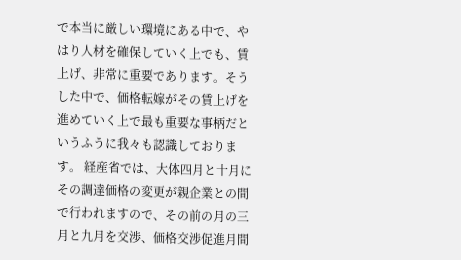で本当に厳しい環境にある中で、やはり人材を確保していく上でも、賃上げ、非常に重要であります。そうした中で、価格転嫁がその賃上げを進めていく上で最も重要な事柄だというふうに我々も認識しております。 経産省では、大体四月と十月にその調達価格の変更が親企業との間で行われますので、その前の月の三月と九月を交渉、価格交渉促進月間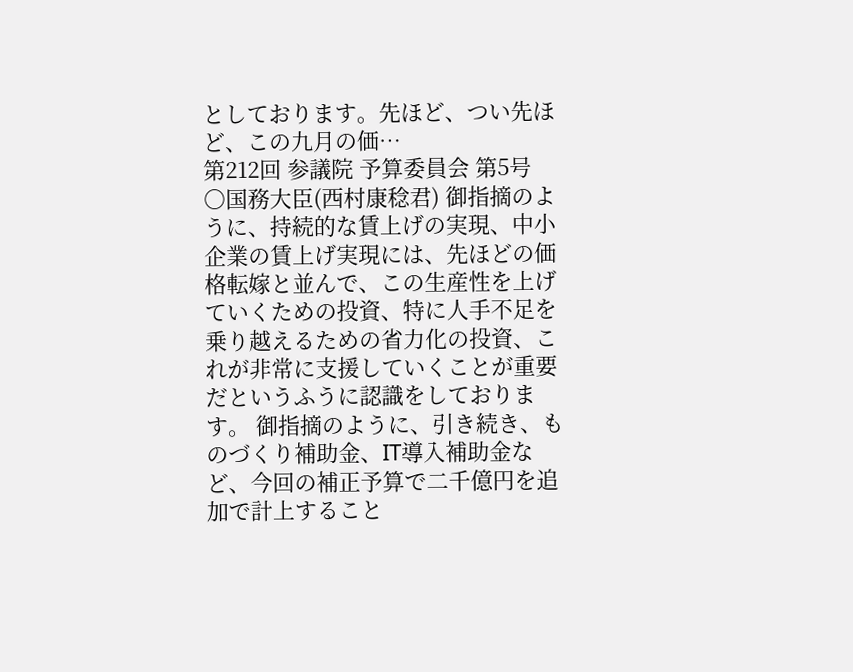としております。先ほど、つい先ほど、この九月の価…
第212回 参議院 予算委員会 第5号
○国務大臣(西村康稔君) 御指摘のように、持続的な賃上げの実現、中小企業の賃上げ実現には、先ほどの価格転嫁と並んで、この生産性を上げていくための投資、特に人手不足を乗り越えるための省力化の投資、これが非常に支援していくことが重要だというふうに認識をしております。 御指摘のように、引き続き、ものづくり補助金、IT導入補助金など、今回の補正予算で二千億円を追加で計上すること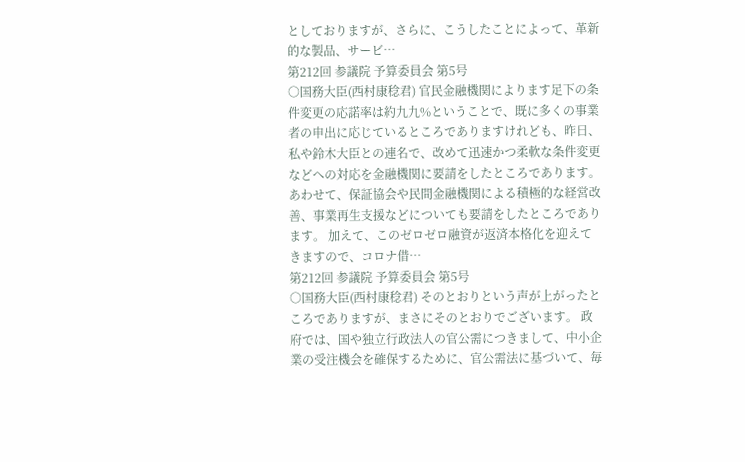としておりますが、さらに、こうしたことによって、革新的な製品、サービ…
第212回 参議院 予算委員会 第5号
○国務大臣(西村康稔君) 官民金融機関によります足下の条件変更の応諾率は約九九%ということで、既に多くの事業者の申出に応じているところでありますけれども、昨日、私や鈴木大臣との連名で、改めて迅速かつ柔軟な条件変更などへの対応を金融機関に要請をしたところであります。あわせて、保証協会や民間金融機関による積極的な経営改善、事業再生支援などについても要請をしたところであります。 加えて、このゼロゼロ融資が返済本格化を迎えてきますので、コロナ借…
第212回 参議院 予算委員会 第5号
○国務大臣(西村康稔君) そのとおりという声が上がったところでありますが、まさにそのとおりでございます。 政府では、国や独立行政法人の官公需につきまして、中小企業の受注機会を確保するために、官公需法に基づいて、毎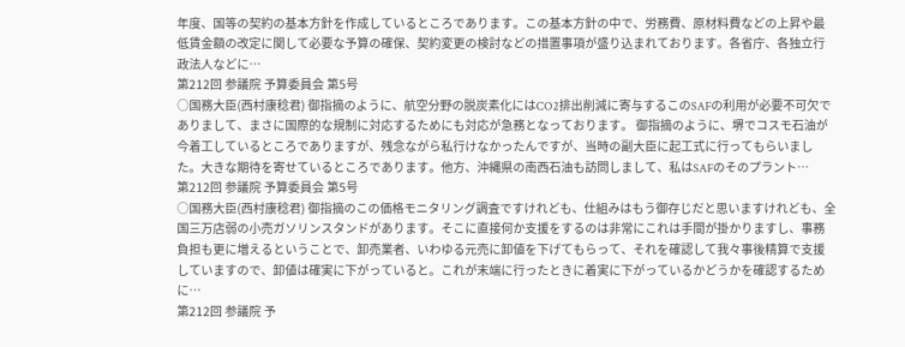年度、国等の契約の基本方針を作成しているところであります。この基本方針の中で、労務費、原材料費などの上昇や最低賃金額の改定に関して必要な予算の確保、契約変更の検討などの措置事項が盛り込まれております。各省庁、各独立行政法人などに…
第212回 参議院 予算委員会 第5号
○国務大臣(西村康稔君) 御指摘のように、航空分野の脱炭素化にはCO2排出削減に寄与するこのSAFの利用が必要不可欠でありまして、まさに国際的な規制に対応するためにも対応が急務となっております。 御指摘のように、堺でコスモ石油が今着工しているところでありますが、残念ながら私行けなかったんですが、当時の副大臣に起工式に行ってもらいました。大きな期待を寄せているところであります。他方、沖縄県の南西石油も訪問しまして、私はSAFのそのプラント…
第212回 参議院 予算委員会 第5号
○国務大臣(西村康稔君) 御指摘のこの価格モニタリング調査ですけれども、仕組みはもう御存じだと思いますけれども、全国三万店弱の小売ガソリンスタンドがあります。そこに直接何か支援をするのは非常にこれは手間が掛かりますし、事務負担も更に増えるということで、卸売業者、いわゆる元売に卸値を下げてもらって、それを確認して我々事後精算で支援していますので、卸値は確実に下がっていると。これが末端に行ったときに着実に下がっているかどうかを確認するために…
第212回 参議院 予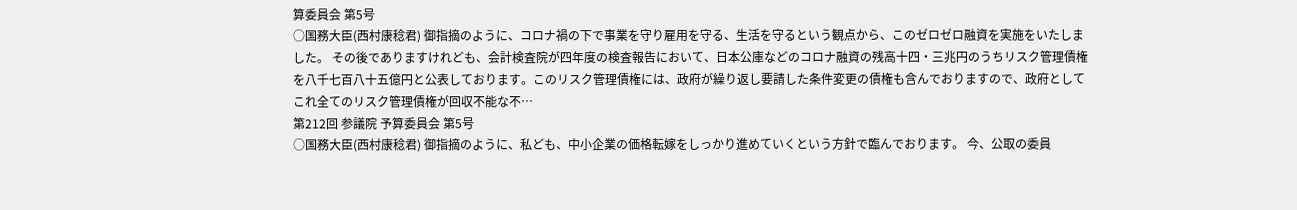算委員会 第5号
○国務大臣(西村康稔君) 御指摘のように、コロナ禍の下で事業を守り雇用を守る、生活を守るという観点から、このゼロゼロ融資を実施をいたしました。 その後でありますけれども、会計検査院が四年度の検査報告において、日本公庫などのコロナ融資の残高十四・三兆円のうちリスク管理債権を八千七百八十五億円と公表しております。このリスク管理債権には、政府が繰り返し要請した条件変更の債権も含んでおりますので、政府としてこれ全てのリスク管理債権が回収不能な不…
第212回 参議院 予算委員会 第5号
○国務大臣(西村康稔君) 御指摘のように、私ども、中小企業の価格転嫁をしっかり進めていくという方針で臨んでおります。 今、公取の委員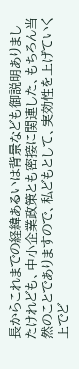長からこれまでの経緯あるいは背景なども御説明ありましたけれども、中小企業政策とも密接に関連した、もちろん当然のことでありますので、私どもとして、実効性を上げていく上でど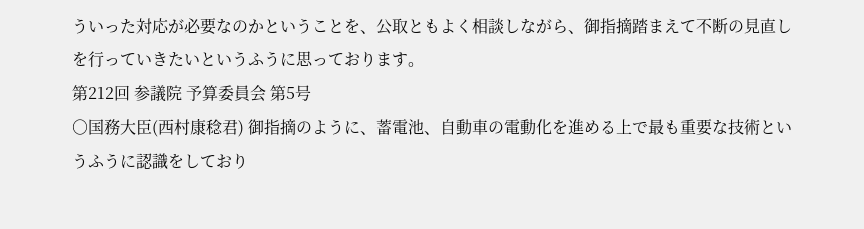ういった対応が必要なのかということを、公取ともよく相談しながら、御指摘踏まえて不断の見直しを行っていきたいというふうに思っております。
第212回 参議院 予算委員会 第5号
○国務大臣(西村康稔君) 御指摘のように、蓄電池、自動車の電動化を進める上で最も重要な技術というふうに認識をしており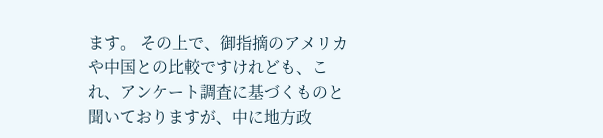ます。 その上で、御指摘のアメリカや中国との比較ですけれども、これ、アンケート調査に基づくものと聞いておりますが、中に地方政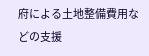府による土地整備費用などの支援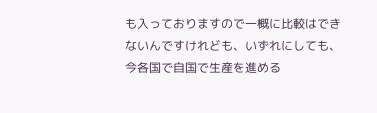も入っておりますので一概に比較はできないんですけれども、いずれにしても、今各国で自国で生産を進める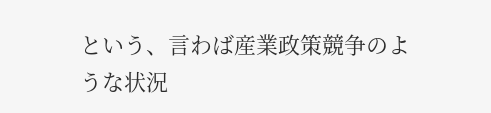という、言わば産業政策競争のような状況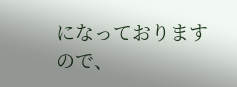になっておりますので、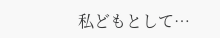私どもとして…